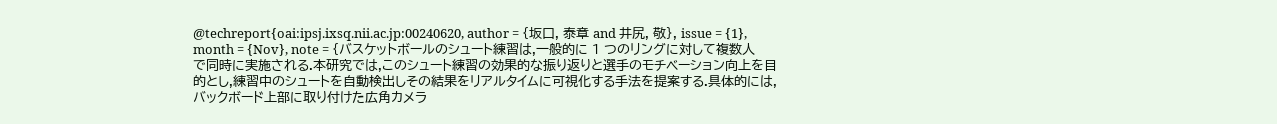@techreport{oai:ipsj.ixsq.nii.ac.jp:00240620, author = {坂口, 泰章 and 井尻, 敬}, issue = {1}, month = {Nov}, note = {バスケットボールのシュート練習は,一般的に 1 つのリングに対して複数人で同時に実施される.本研究では,このシュート練習の効果的な振り返りと選手のモチベーション向上を目的とし,練習中のシュートを自動検出しその結果をリアルタイムに可視化する手法を提案する.具体的には,バックボード上部に取り付けた広角カメラ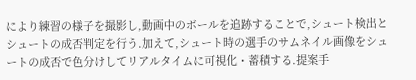により練習の様子を撮影し,動画中のボールを追跡することで,シュート検出とシュートの成否判定を行う.加えて,シュート時の選手のサムネイル画像をシュートの成否で色分けしてリアルタイムに可視化・蓄積する.提案手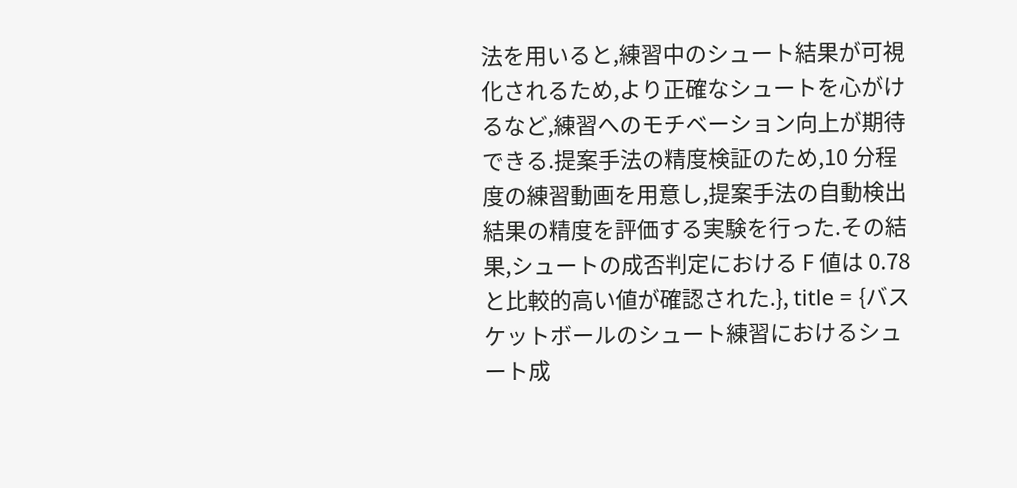法を用いると,練習中のシュート結果が可視化されるため,より正確なシュートを心がけるなど,練習へのモチベーション向上が期待できる.提案手法の精度検証のため,10 分程度の練習動画を用意し,提案手法の自動検出結果の精度を評価する実験を行った.その結果,シュートの成否判定における F 値は 0.78 と比較的高い値が確認された.}, title = {バスケットボールのシュート練習におけるシュート成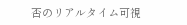否のリアルタイム可視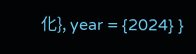化}, year = {2024} }